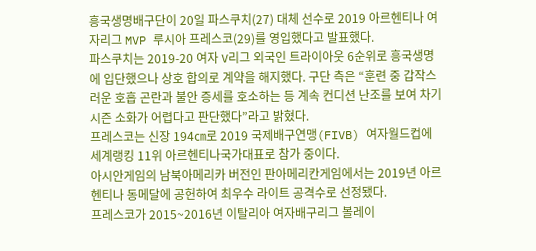흥국생명배구단이 20일 파스쿠치(27) 대체 선수로 2019 아르헨티나 여자리그 MVP 루시아 프레스코(29)를 영입했다고 발표했다.
파스쿠치는 2019-20 여자 V리그 외국인 트라이아웃 6순위로 흥국생명에 입단했으나 상호 합의로 계약을 해지했다. 구단 측은 “훈련 중 갑작스러운 호흡 곤란과 불안 증세를 호소하는 등 계속 컨디션 난조를 보여 차기 시즌 소화가 어렵다고 판단했다”라고 밝혔다.
프레스코는 신장 194㎝로 2019 국제배구연맹(FIVB) 여자월드컵에 세계랭킹 11위 아르헨티나국가대표로 참가 중이다.
아시안게임의 남북아메리카 버전인 판아메리칸게임에서는 2019년 아르헨티나 동메달에 공헌하여 최우수 라이트 공격수로 선정됐다.
프레스코가 2015~2016년 이탈리아 여자배구리그 볼레이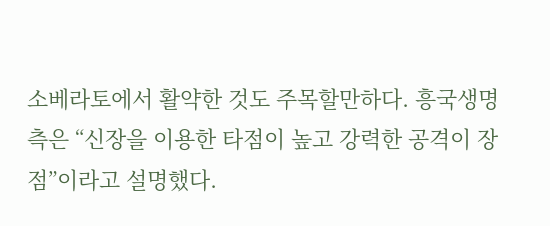소베라토에서 활약한 것도 주목할만하다. 흥국생명 측은 “신장을 이용한 타점이 높고 강력한 공격이 장점”이라고 설명했다.